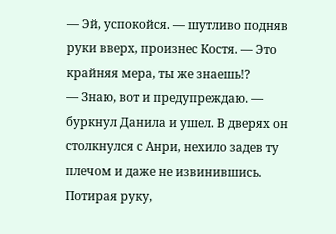— Эй, успокойся. — шутливо подняв руки вверх, произнес Костя. — Это крайняя мера, ты же знаешь!?
— Знаю, вот и предупреждаю. — буркнул Данила и ушел. В дверях он столкнулся с Анри, нехило задев ту плечом и даже не извинившись. Потирая руку,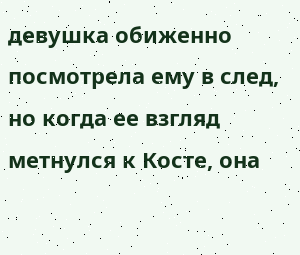девушка обиженно посмотрела ему в след, но когда ее взгляд метнулся к Косте, она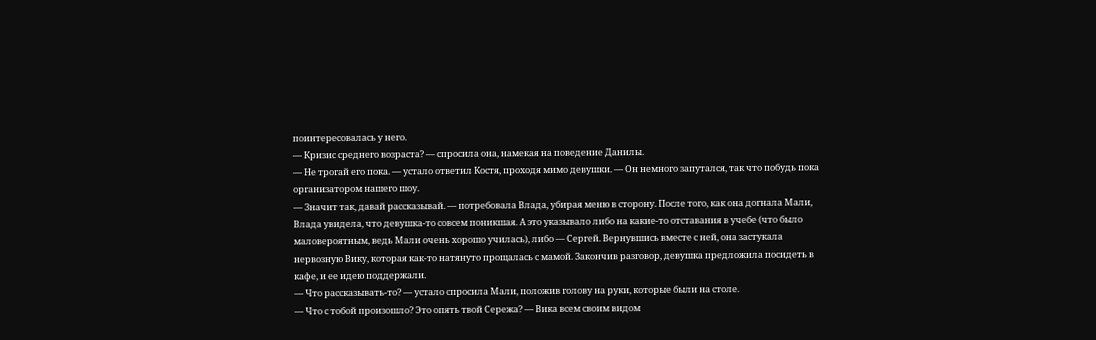поинтересовалась у него.
— Кризис среднего возраста? — спросила она, намекая на поведение Данилы.
— Не трогай его пока. — устало ответил Костя, проходя мимо девушки. — Он немного запутался, так что побудь пока организатором нашего шоу.
— Значит так, давай рассказывай. — потребовала Влада, убирая меню в сторону. После того, как она догнала Мали, Влада увидела, что девушка-то совсем поникшая. А это указывало либо на какие-то отставания в учебе (что было маловероятным, ведь Мали очень хорошо училась), либо — Сергей. Вернувшись вместе с ней, она застукала нервозную Вику, которая как-то натянуто прощалась с мамой. Закончив разговор, девушка предложила посидеть в кафе, и ее идею поддержали.
— Что рассказывать-то? — устало спросила Мали, положив голову на руки, которые были на столе.
— Что с тобой произошло? Это опять твой Сережа? — Вика всем своим видом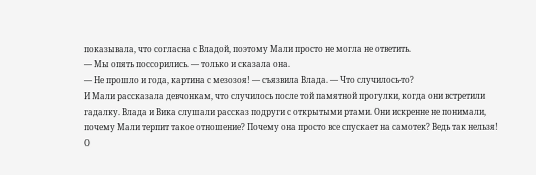показывала, что согласна с Владой, поэтому Мали просто не могла не ответить.
— Мы опять поссорились. — только и сказала она.
— Не прошло и года, картина с мезозоя! — съязвила Влада. — Что случилось-то?
И Мали рассказала девчонкам, что случилось после той памятной прогулки, когда они встретили гадалку. Влада и Вика слушали рассказ подруги с открытыми ртами. Они искренне не понимали, почему Мали терпит такое отношение? Почему она просто все спускает на самотек? Ведь так нельзя! О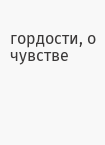гордости, о чувстве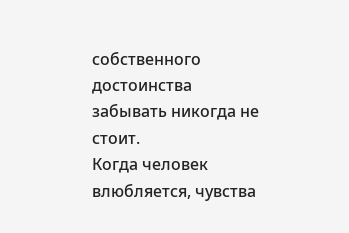собственного достоинства забывать никогда не стоит.
Когда человек влюбляется, чувства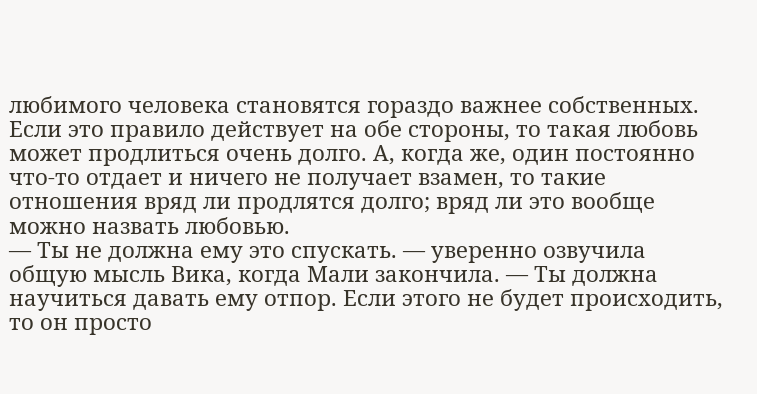любимого человека становятся гораздо важнее собственных. Если это правило действует на обе стороны, то такая любовь может продлиться очень долго. А, когда же, один постоянно что-то отдает и ничего не получает взамен, то такие отношения вряд ли продлятся долго; вряд ли это вообще можно назвать любовью.
— Ты не должна ему это спускать. — уверенно озвучила общую мысль Вика, когда Мали закончила. — Ты должна научиться давать ему отпор. Если этого не будет происходить, то он просто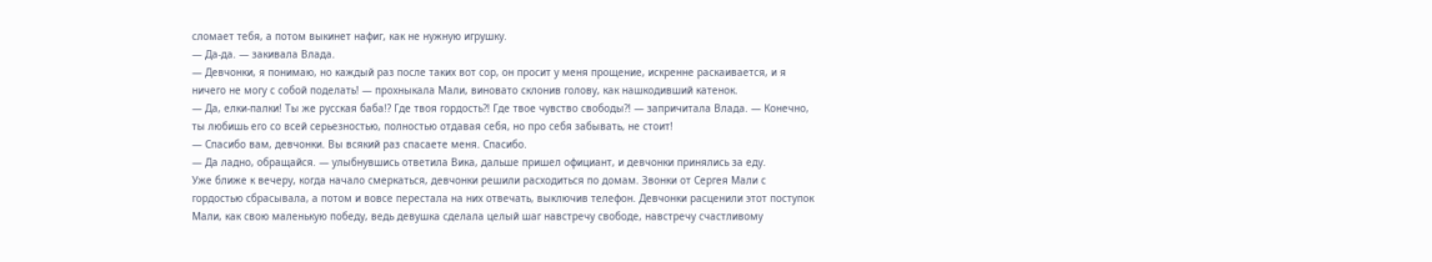сломает тебя, а потом выкинет нафиг, как не нужную игрушку.
— Да-да. — закивала Влада.
— Девчонки, я понимаю, но каждый раз после таких вот сор, он просит у меня прощение, искренне раскаивается, и я ничего не могу с собой поделать! — прохныкала Мали, виновато склонив голову, как нашкодивший катенок.
— Да, елки-палки! Ты же русская баба!? Где твоя гордость?! Где твое чувство свободы?! — запричитала Влада. — Конечно, ты любишь его со всей серьезностью, полностью отдавая себя, но про себя забывать, не стоит!
— Спасибо вам, девчонки. Вы всякий раз спасаете меня. Спасибо.
— Да ладно, обращайся. — улыбнувшись ответила Вика, дальше пришел официант, и девчонки принялись за еду.
Уже ближе к вечеру, когда начало смеркаться, девчонки решили расходиться по домам. Звонки от Сергея Мали с гордостью сбрасывала, а потом и вовсе перестала на них отвечать, выключив телефон. Девчонки расценили этот поступок Мали, как свою маленькую победу, ведь девушка сделала целый шаг навстречу свободе, навстречу счастливому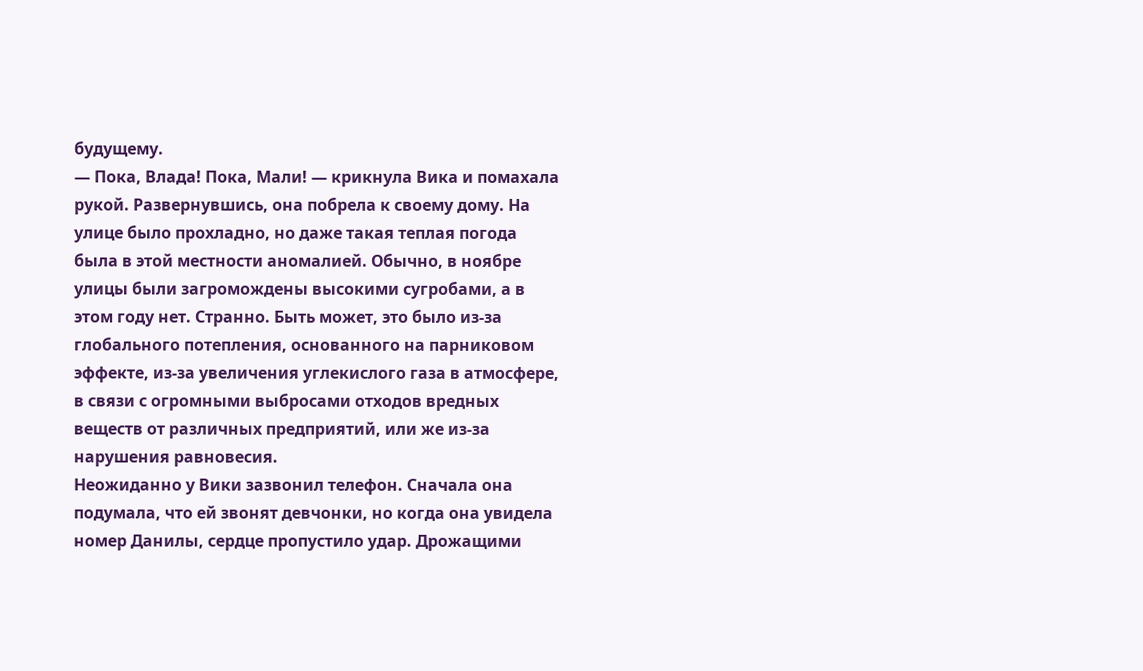будущему.
— Пока, Влада! Пока, Мали! — крикнула Вика и помахала рукой. Развернувшись, она побрела к своему дому. На улице было прохладно, но даже такая теплая погода была в этой местности аномалией. Обычно, в ноябре улицы были загромождены высокими сугробами, а в этом году нет. Странно. Быть может, это было из-за глобального потепления, основанного на парниковом эффекте, из-за увеличения углекислого газа в атмосфере, в связи с огромными выбросами отходов вредных веществ от различных предприятий, или же из-за нарушения равновесия.
Неожиданно у Вики зазвонил телефон. Сначала она подумала, что ей звонят девчонки, но когда она увидела номер Данилы, сердце пропустило удар. Дрожащими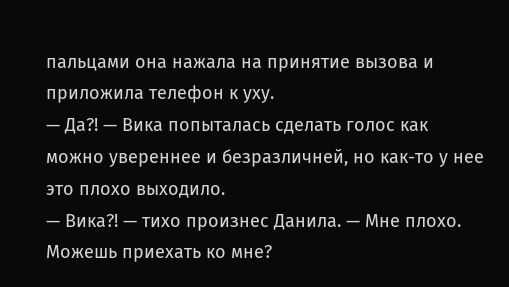пальцами она нажала на принятие вызова и приложила телефон к уху.
— Да?! — Вика попыталась сделать голос как можно увереннее и безразличней, но как-то у нее это плохо выходило.
— Вика?! — тихо произнес Данила. — Мне плохо. Можешь приехать ко мне?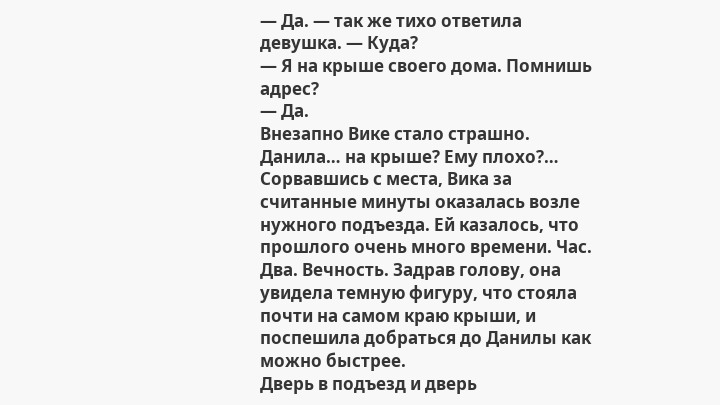— Да. — так же тихо ответила девушка. — Куда?
— Я на крыше своего дома. Помнишь адрес?
— Да.
Внезапно Вике стало страшно. Данила… на крыше? Ему плохо?… Сорвавшись с места, Вика за считанные минуты оказалась возле нужного подъезда. Ей казалось, что прошлого очень много времени. Час. Два. Вечность. Задрав голову, она увидела темную фигуру, что стояла почти на самом краю крыши, и поспешила добраться до Данилы как можно быстрее.
Дверь в подъезд и дверь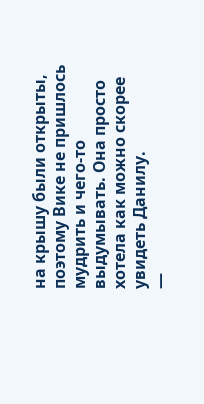на крышу были открыты, поэтому Вике не пришлось мудрить и чего-то выдумывать. Она просто хотела как можно скорее увидеть Данилу.
—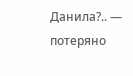Данила?.. — потеряно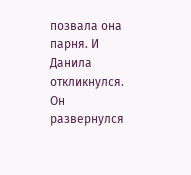позвала она парня. И Данила откликнулся. Он развернулся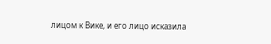лицом к Вике, и его лицо исказила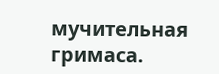мучительная гримаса.